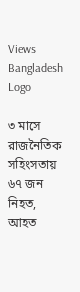Views Bangladesh Logo

৩ মাসে রাজনৈতিক সহিংসতায় ৬৭ জন নিহত, আহত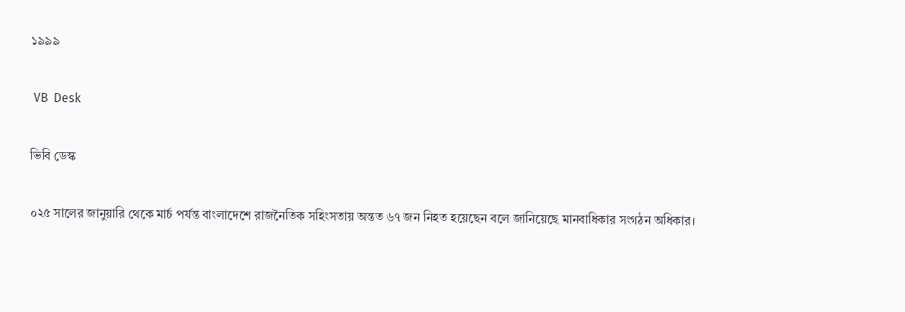১৯৯৯

 VB  Desk

ভিবি ডেস্ক

০২৫ সালের জানুয়ারি থেকে মার্চ পর্যন্ত বাংলাদেশে রাজনৈতিক সহিংসতায় অন্তত ৬৭ জন নিহত হয়েছেন বলে জানিয়েছে মানবাধিকার সংগঠন অধিকার।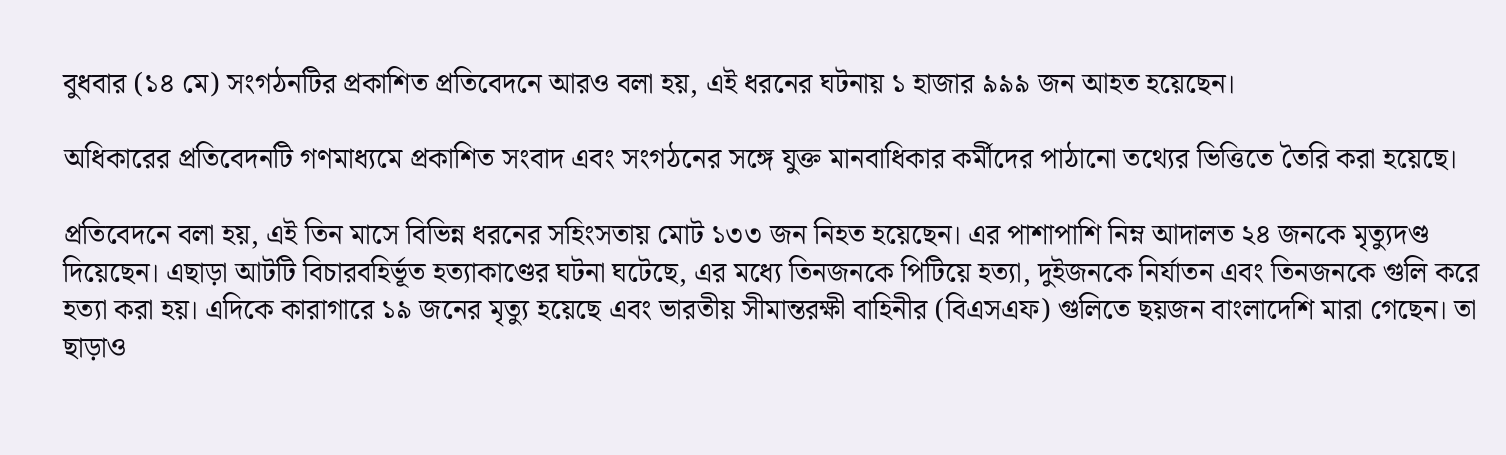বুধবার (১৪ মে) সংগঠনটির প্রকাশিত প্রতিবেদনে আরও বলা হয়, এই ধরনের ঘটনায় ১ হাজার ৯৯৯ জন আহত হয়েছেন।

অধিকারের প্রতিবেদনটি গণমাধ্যমে প্রকাশিত সংবাদ এবং সংগঠনের সঙ্গে যুক্ত মানবাধিকার কর্মীদের পাঠানো তথ্যের ভিত্তিতে তৈরি করা হয়েছে।

প্রতিবেদনে বলা হয়, এই তিন মাসে বিভিন্ন ধরনের সহিংসতায় মোট ১৩৩ জন নিহত হয়েছেন। এর পাশাপাশি নিম্ন আদালত ২৪ জনকে মৃত্যুদণ্ড দিয়েছেন। এছাড়া আটটি বিচারবহির্ভূত হত্যাকাণ্ডের ঘটনা ঘটেছে, এর মধ্যে তিনজনকে পিটিয়ে হত্যা, দুইজনকে নির্যাতন এবং তিনজনকে গুলি করে হত্যা করা হয়। এদিকে কারাগারে ১৯ জনের মৃত্যু হয়েছে এবং ভারতীয় সীমান্তরক্ষী বাহিনীর (বিএসএফ) গুলিতে ছয়জন বাংলাদেশি মারা গেছেন। তা ছাড়াও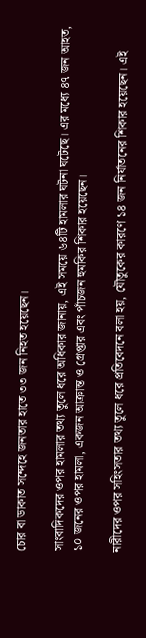চোর বা ডাকাত সন্দেহে জনতার হাতে ৩৩ জন নিহত হয়েছেন।

সাংবাদিকদের ওপর হামলার তথ্য তুলে ধরে অধিকার জানায়, এই সময়ে ৬৪টি হামলার ঘটনা ঘটেছে। এর মধ্যে ৪৭ জন আহত, ১০ জনের ওপর হামলা, একজন আক্রান্ত ও গ্রেপ্তার এবং পাঁচজন হুমকির শিকার হয়েছেন।

নারীদের ওপর সহিংসতার তথ্য তুলে ধরে প্রতিবেদনে বলা হয়, যৌতুকের কারণে ১৪ জন নির্যাতনের শিকার হয়েছেন। এই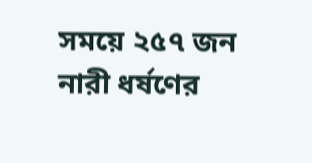সময়ে ২৫৭ জন নারী ধর্ষণের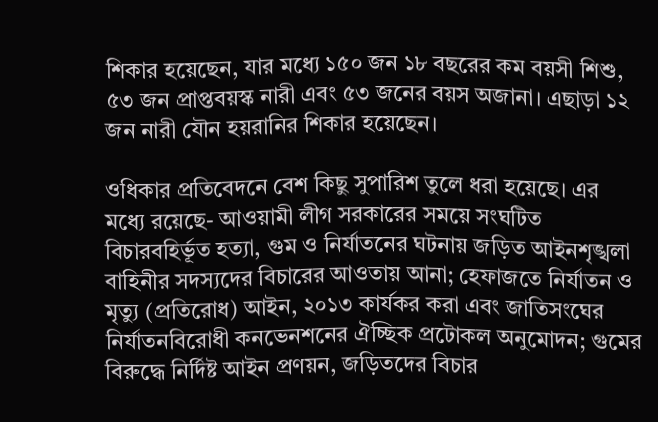শিকার হয়েছেন, যার মধ্যে ১৫০ জন ১৮ বছরের কম বয়সী শিশু, ৫৩ জন প্রাপ্তবয়স্ক নারী এবং ৫৩ জনের বয়স অজানা। এছাড়া ১২ জন নারী যৌন হয়রানির শিকার হয়েছেন।

ওধিকার প্রতিবেদনে বেশ কিছু সুপারিশ তুলে ধরা হয়েছে। এর মধ্যে রয়েছে- আওয়ামী লীগ সরকারের সময়ে সংঘটিত বিচারবহির্ভূত হত্যা, গুম ও নির্যাতনের ঘটনায় জড়িত আইনশৃঙ্খলা বাহিনীর সদস্যদের বিচারের আওতায় আনা; হেফাজতে নির্যাতন ও মৃত্যু (প্রতিরোধ) আইন, ২০১৩ কার্যকর করা এবং জাতিসংঘের নির্যাতনবিরোধী কনভেনশনের ঐচ্ছিক প্রটোকল অনুমোদন; গুমের বিরুদ্ধে নির্দিষ্ট আইন প্রণয়ন, জড়িতদের বিচার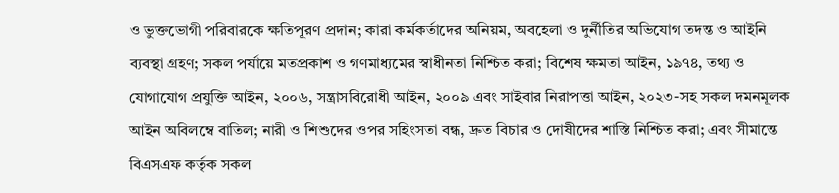ও ভুক্তভোগী পরিবারকে ক্ষতিপূরণ প্রদান; কারা কর্মকর্তাদের অনিয়ম, অবহেলা ও দুর্নীতির অভিযোগ তদন্ত ও আইনি ব্যবস্থা গ্রহণ; সকল পর্যায়ে মতপ্রকাশ ও গণমাধ্যমের স্বাধীনতা নিশ্চিত করা; বিশেষ ক্ষমতা আইন, ১৯৭৪, তথ্য ও যোগাযোগ প্রযুক্তি আইন, ২০০৬, সন্ত্রাসবিরোধী আইন, ২০০৯ এবং সাইবার নিরাপত্তা আইন, ২০২৩-সহ সকল দমনমূলক আইন অবিলম্বে বাতিল; নারী ও শিশুদের ওপর সহিংসতা বন্ধ, দ্রুত বিচার ও দোষীদের শাস্তি নিশ্চিত করা; এবং সীমান্তে বিএসএফ কর্তৃক সকল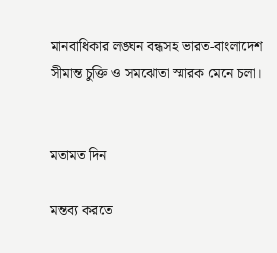মানবাধিকার লঙ্ঘন বন্ধসহ ভারত-বাংলাদেশ সীমান্ত চুক্তি ও সমঝোতা স্মারক মেনে চলা।


মতামত দিন

মন্তব্য করতে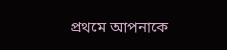প্রথমে আপনাকে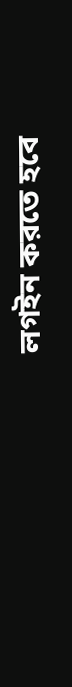লগইন করতে হবে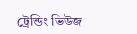ট্রেন্ডিং ভিউজ